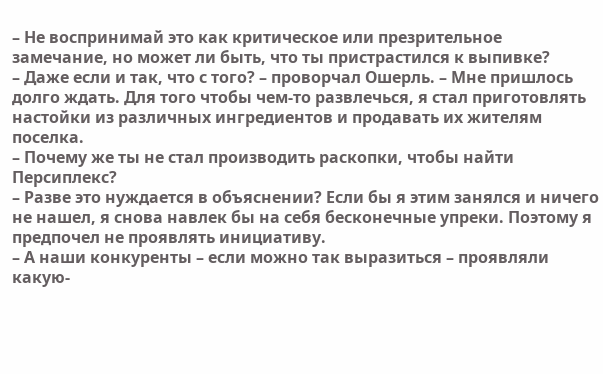– Не воспринимай это как критическое или презрительное замечание, но может ли быть, что ты пристрастился к выпивке?
– Даже если и так, что с того? – проворчал Ошерль. – Мне пришлось долго ждать. Для того чтобы чем-то развлечься, я стал приготовлять настойки из различных ингредиентов и продавать их жителям поселка.
– Почему же ты не стал производить раскопки, чтобы найти Персиплекс?
– Разве это нуждается в объяснении? Если бы я этим занялся и ничего не нашел, я снова навлек бы на себя бесконечные упреки. Поэтому я предпочел не проявлять инициативу.
– А наши конкуренты – если можно так выразиться – проявляли какую-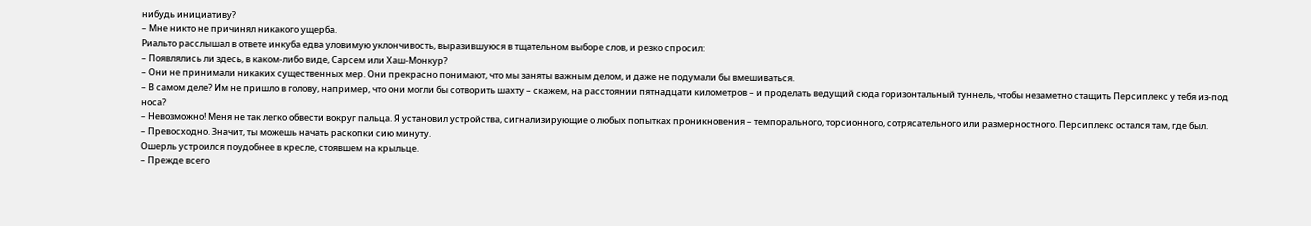нибудь инициативу?
– Мне никто не причинял никакого ущерба.
Риальто расслышал в ответе инкуба едва уловимую уклончивость, выразившуюся в тщательном выборе слов, и резко спросил:
– Появлялись ли здесь, в каком-либо виде, Сарсем или Хаш-Монкур?
– Они не принимали никаких существенных мер. Они прекрасно понимают, что мы заняты важным делом, и даже не подумали бы вмешиваться.
– В самом деле? Им не пришло в голову, например, что они могли бы сотворить шахту – скажем, на расстоянии пятнадцати километров – и проделать ведущий сюда горизонтальный туннель, чтобы незаметно стащить Персиплекс у тебя из-под носа?
– Невозможно! Меня не так легко обвести вокруг пальца. Я установил устройства, сигнализирующие о любых попытках проникновения – темпорального, торсионного, сотрясательного или размерностного. Персиплекс остался там, где был.
– Превосходно. Значит, ты можешь начать раскопки сию минуту.
Ошерль устроился поудобнее в кресле, стоявшем на крыльце.
– Прежде всего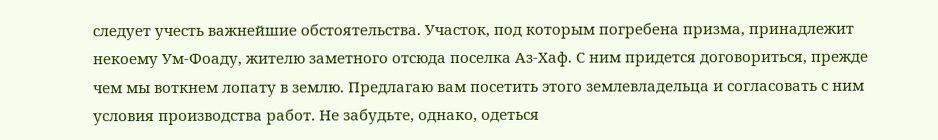следует учесть важнейшие обстоятельства. Участок, под которым погребена призма, принадлежит некоему Ум-Фоаду, жителю заметного отсюда поселка Аз-Хаф. С ним придется договориться, прежде чем мы воткнем лопату в землю. Предлагаю вам посетить этого землевладельца и согласовать с ним условия производства работ. Не забудьте, однако, одеться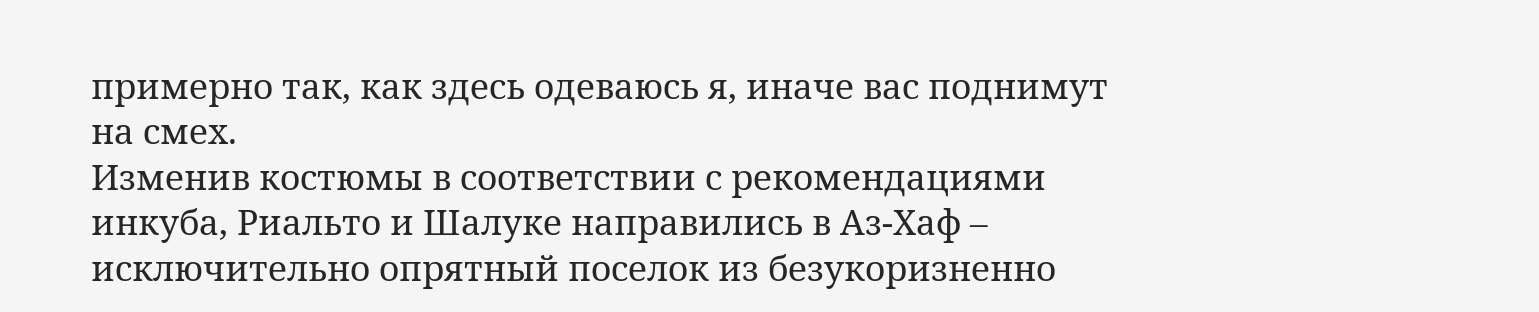примерно так, как здесь одеваюсь я, иначе вас поднимут на смех.
Изменив костюмы в соответствии с рекомендациями инкуба, Риальто и Шалуке направились в Аз-Хаф – исключительно опрятный поселок из безукоризненно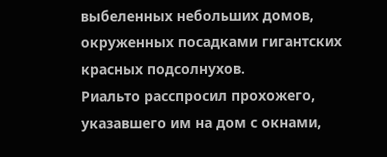выбеленных небольших домов, окруженных посадками гигантских красных подсолнухов.
Риальто расспросил прохожего, указавшего им на дом с окнами,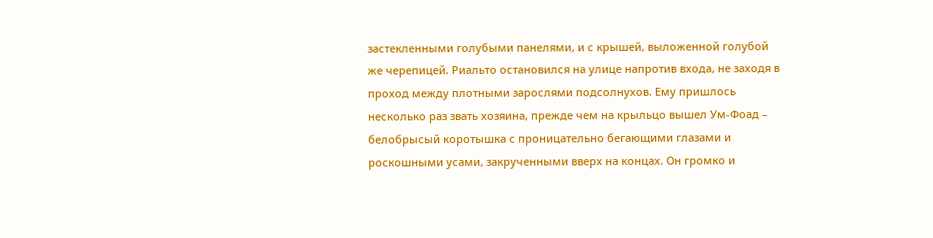застекленными голубыми панелями, и с крышей, выложенной голубой же черепицей. Риальто остановился на улице напротив входа, не заходя в проход между плотными зарослями подсолнухов. Ему пришлось несколько раз звать хозяина, прежде чем на крыльцо вышел Ум-Фоад – белобрысый коротышка с проницательно бегающими глазами и роскошными усами, закрученными вверх на концах. Он громко и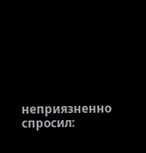неприязненно спросил: